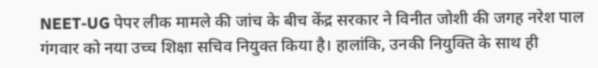NEET-UG पेपर लीक मामले की जांच के बीच केंद्र सरकार ने विनीत जोशी की जगह नरेश पाल गंगवार को नया उच्च शिक्षा सचिव नियुक्त किया है। हालांकि, उनकी नियुक्ति के साथ ही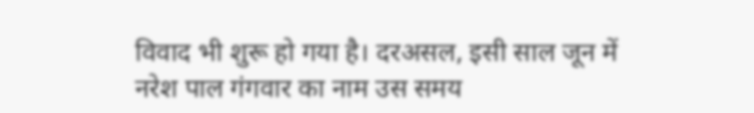विवाद भी शुरू हो गया है। दरअसल, इसी साल जून में नरेश पाल गंगवार का नाम उस समय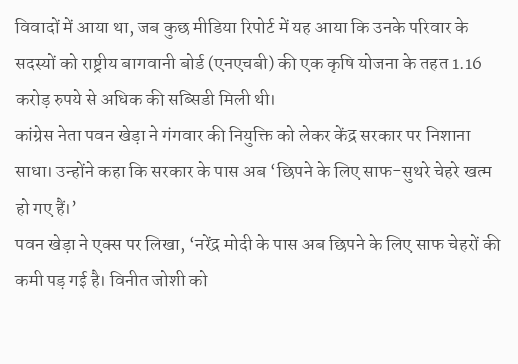विवादों में आया था, जब कुछ मीडिया रिपोर्ट में यह आया कि उनके परिवार के सदस्यों को राष्ट्रीय बागवानी बोर्ड (एनएचबी) की एक कृषि योजना के तहत 1.16 करोड़ रुपये से अधिक की सब्सिडी मिली थी।
कांग्रेस नेता पवन खेड़ा ने गंगवार की नियुक्ति को लेकर केंद्र सरकार पर निशाना साधा। उन्होंने कहा कि सरकार के पास अब ‘छिपने के लिए साफ-सुथरे चेहरे खत्म हो गए हैं।’
पवन खेड़ा ने एक्स पर लिखा, ‘नरेंद्र मोदी के पास अब छिपने के लिए साफ चेहरों की कमी पड़ गई है। विनीत जोशी को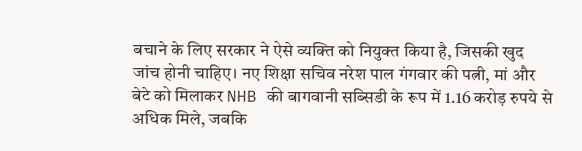बचाने के लिए सरकार ने ऐसे व्यक्ति को नियुक्त किया है, जिसकी खुद जांच होनी चाहिए। नए शिक्षा सचिव नरेश पाल गंगवार की पत्नी, मां और बेटे को मिलाकर NHB की बागवानी सब्सिडी के रूप में 1.16 करोड़ रुपये से अधिक मिले, जबकि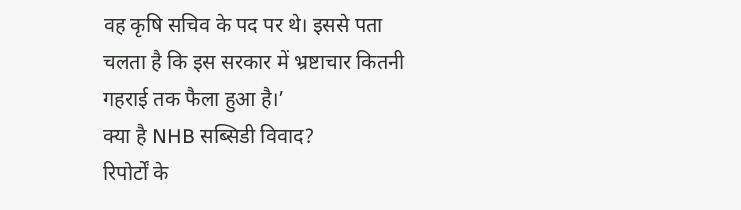वह कृषि सचिव के पद पर थे। इससे पता चलता है कि इस सरकार में भ्रष्टाचार कितनी गहराई तक फैला हुआ है।’
क्या है NHB सब्सिडी विवाद?
रिपोर्टों के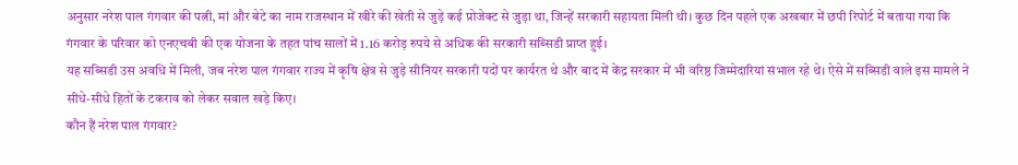अनुसार नरेश पाल गंगवार की पत्नी, मां और बेटे का नाम राजस्थान में खीरे की खेती से जुड़े कई प्रोजेक्ट से जुड़ा था, जिन्हें सरकारी सहायता मिली थी। कुछ दिन पहले एक अखबार में छपी रिपोर्ट में बताया गया कि गंगवार के परिवार को एनएचबी की एक योजना के तहत पांच सालों में 1.16 करोड़ रुपये से अधिक की सरकारी सब्सिडी प्राप्त हुई।
यह सब्सिडी उस अवधि में मिली, जब नरेश पाल गंगवार राज्य में कृषि क्षेत्र से जुड़े सीनियर सरकारी पदों पर कार्यरत थे और बाद में केंद्र सरकार में भी वरिष्ठ जिम्मेदारियां संभाल रहे थे। ऐसे में सब्सिडी वाले इस मामले ने सीधे-सीधे हितों के टकराव को लेकर सवाल खड़े किए।
कौन हैं नरेश पाल गंगवार?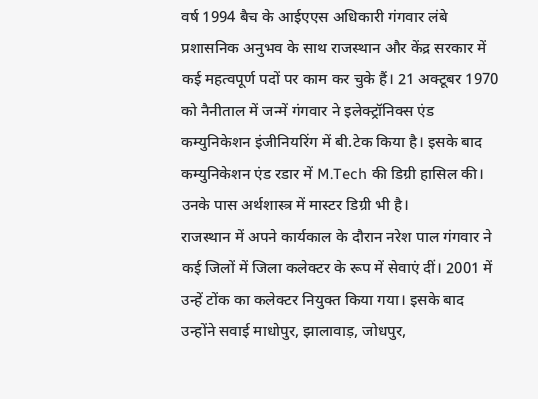वर्ष 1994 बैच के आईएएस अधिकारी गंगवार लंबे प्रशासनिक अनुभव के साथ राजस्थान और केंद्र सरकार में कई महत्वपूर्ण पदों पर काम कर चुके हैं। 21 अक्टूबर 1970 को नैनीताल में जन्में गंगवार ने इलेक्ट्रॉनिक्स एंड कम्युनिकेशन इंजीनियरिंग में बी.टेक किया है। इसके बाद कम्युनिकेशन एंड रडार में M.Tech की डिग्री हासिल की। उनके पास अर्थशास्त्र में मास्टर डिग्री भी है।
राजस्थान में अपने कार्यकाल के दौरान नरेश पाल गंगवार ने कई जिलों में जिला कलेक्टर के रूप में सेवाएं दीं। 2001 में उन्हें टोंक का कलेक्टर नियुक्त किया गया। इसके बाद उन्होंने सवाई माधोपुर, झालावाड़, जोधपुर,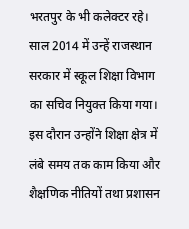भरतपुर के भी कलेक्टर रहे।
साल 2014 में उन्हें राजस्थान सरकार में स्कूल शिक्षा विभाग का सचिव नियुक्त किया गया। इस दौरान उन्होंने शिक्षा क्षेत्र में लंबे समय तक काम किया और शैक्षणिक नीतियों तथा प्रशासन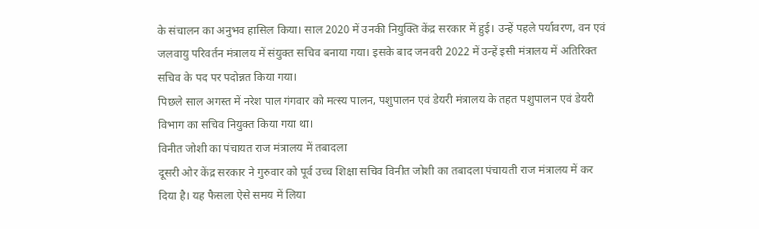के संचालन का अनुभव हासिल किया। साल 2020 में उनकी नियुक्ति केंद्र सरकार में हुई। उन्हें पहले पर्यावरण, वन एवं जलवायु परिवर्तन मंत्रालय में संयुक्त सचिव बनाया गया। इसके बाद जनवरी 2022 में उन्हें इसी मंत्रालय में अतिरिक्त सचिव के पद पर पदोन्नत किया गया।
पिछले साल अगस्त में नरेश पाल गंगवार को मत्स्य पालन, पशुपालन एवं डेयरी मंत्रालय के तहत पशुपालन एवं डेयरी विभाग का सचिव नियुक्त किया गया था।
विनीत जोशी का पंचायत राज मंत्रालय में तबादला
दूसरी ओर केंद्र सरकार ने गुरुवार को पूर्व उच्च शिक्षा सचिव विनीत जोशी का तबादला पंचायती राज मंत्रालय में कर दिया है। यह फैसला ऐसे समय में लिया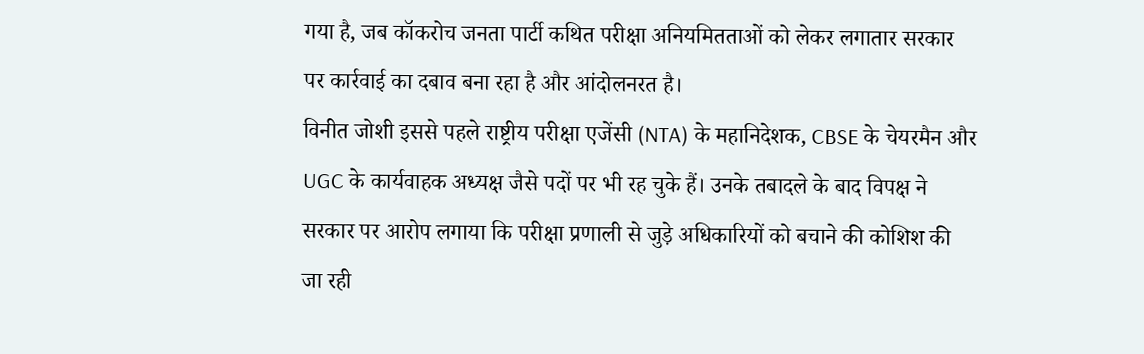गया है, जब कॉकरोच जनता पार्टी कथित परीक्षा अनियमितताओं को लेकर लगातार सरकार पर कार्रवाई का दबाव बना रहा है और आंदोलनरत है।
विनीत जोशी इससे पहले राष्ट्रीय परीक्षा एजेंसी (NTA) के महानिदेशक, CBSE के चेयरमैन और UGC के कार्यवाहक अध्यक्ष जैसे पदों पर भी रह चुके हैं। उनके तबादले के बाद विपक्ष ने सरकार पर आरोप लगाया कि परीक्षा प्रणाली से जुड़े अधिकारियों को बचाने की कोशिश की जा रही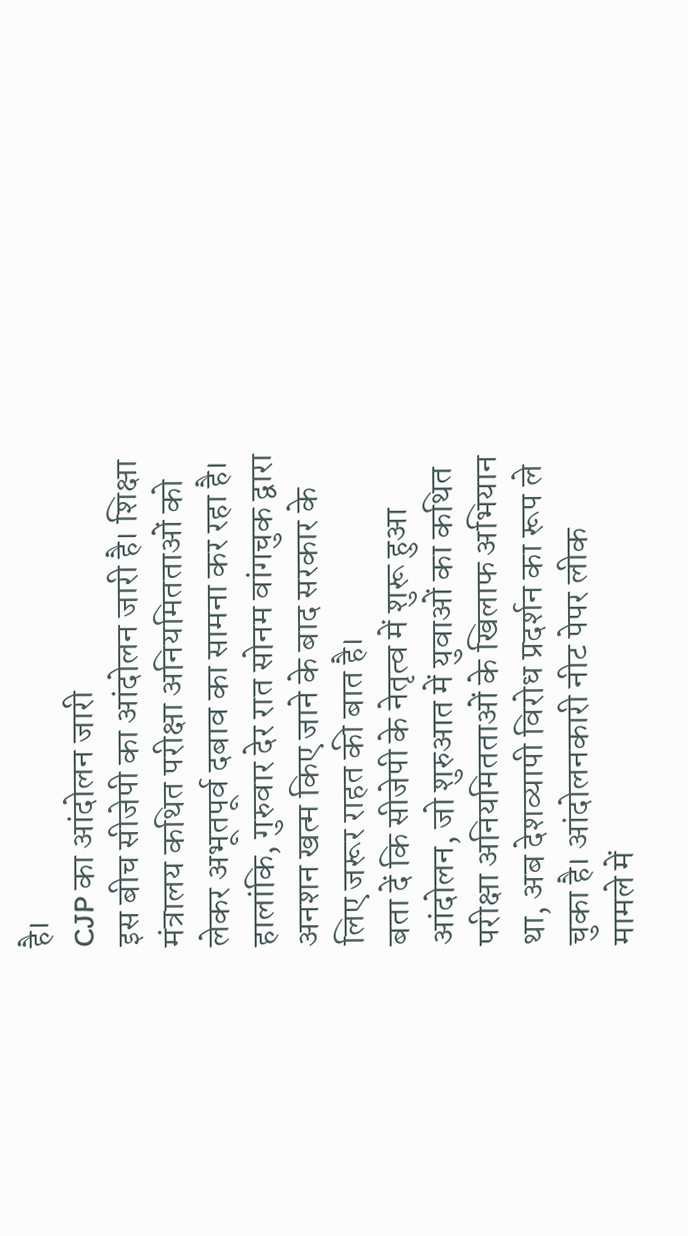है।
CJP का आंदोलन जारी
इस बीच सीजेपी का आंदोलन जारी है। शिक्षा मंत्रालय कथित परीक्षा अनियमितताओं को लेकर अभूतपूर्व दबाव का सामना कर रहा है। हालांकि, गुरुवार देर रात सोनम वांगचुक द्वारा अनशन खत्म किए जाने के बाद सरकार के लिए जरूर राहत की बात है।
बता दें कि सीजेपी के नेतृत्व में शुरू हुआ आंदोलन, जो शुरुआत में युवाओं का कथित परीक्षा अनियमितताओं के खिलाफ अभियान था, अब देशव्यापी विरोध प्रदर्शन का रूप ले चुका है। आंदोलनकारी नीट पेपर लीक मामले में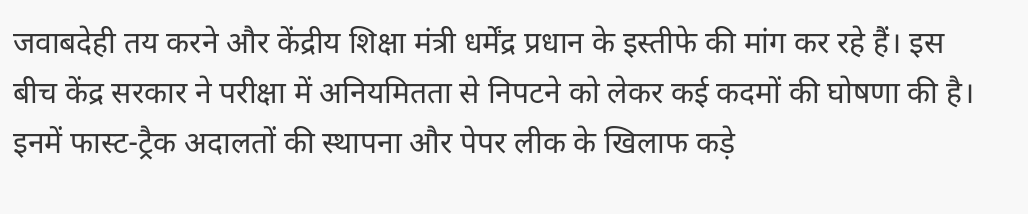जवाबदेही तय करने और केंद्रीय शिक्षा मंत्री धर्मेंद्र प्रधान के इस्तीफे की मांग कर रहे हैं। इस बीच केंद्र सरकार ने परीक्षा में अनियमितता से निपटने को लेकर कई कदमों की घोषणा की है। इनमें फास्ट-ट्रैक अदालतों की स्थापना और पेपर लीक के खिलाफ कड़े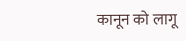कानून को लागू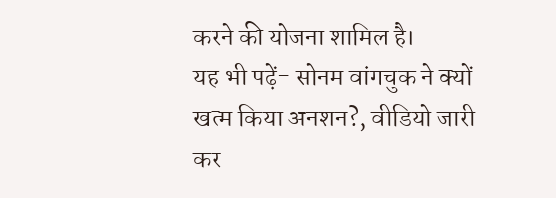करने की योजना शामिल है।
यह भी पढ़ें- सोनम वांगचुक ने क्यों खत्म किया अनशन?, वीडियो जारी कर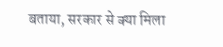बताया, सरकार से क्या मिला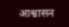आश्वासन